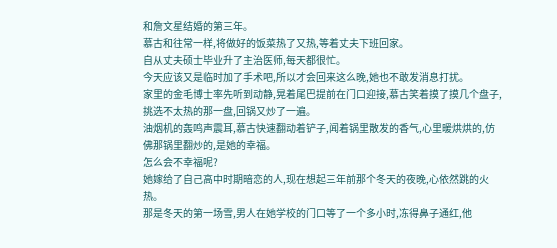和詹文星结婚的第三年。
慕古和往常一样,将做好的饭菜热了又热,等着丈夫下班回家。
自从丈夫硕士毕业升了主治医师,每天都很忙。
今天应该又是临时加了手术吧,所以才会回来这么晚,她也不敢发消息打扰。
家里的金毛博士率先听到动静,晃着尾巴提前在门口迎接,慕古笑着摸了摸几个盘子,挑选不太热的那一盘,回锅又炒了一遍。
油烟机的轰鸣声震耳,慕古快速翻动着铲子,闻着锅里散发的香气,心里暖烘烘的,仿佛那锅里翻炒的,是她的幸福。
怎么会不幸福呢?
她嫁给了自己高中时期暗恋的人,现在想起三年前那个冬天的夜晚,心依然跳的火热。
那是冬天的第一场雪,男人在她学校的门口等了一个多小时,冻得鼻子通红,他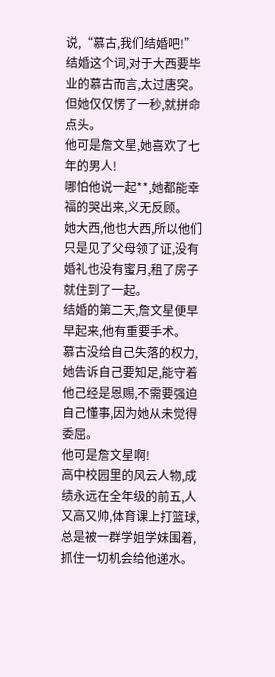说,“慕古,我们结婚吧!”
结婚这个词,对于大西要毕业的慕古而言,太过唐突。
但她仅仅愣了一秒,就拼命点头。
他可是詹文星,她喜欢了七年的男人!
哪怕他说一起**,她都能幸福的哭出来,义无反顾。
她大西,他也大西,所以他们只是见了父母领了证,没有婚礼也没有蜜月,租了房子就住到了一起。
结婚的第二天,詹文星便早早起来,他有重要手术。
慕古没给自己失落的权力,她告诉自己要知足,能守着他己经是恩赐,不需要强迫自己懂事,因为她从未觉得委屈。
他可是詹文星啊!
高中校园里的风云人物,成绩永远在全年级的前五,人又高又帅,体育课上打篮球,总是被一群学姐学妹围着,抓住一切机会给他递水。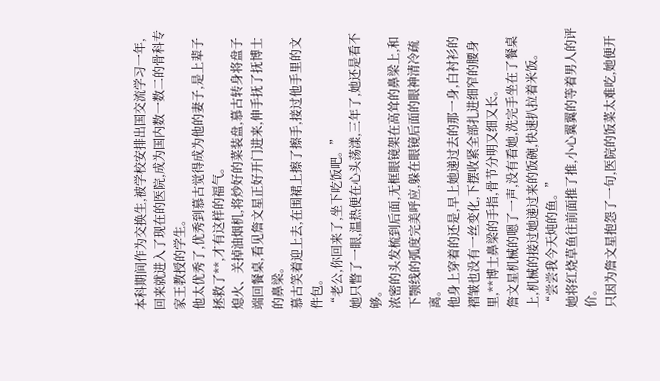本科期间作为交换生,被学校安排出国交流学习一年,回来就进入了现在的医院,成为国内数一数二的骨科专家王教授的学生。
他太优秀了,优秀到慕古觉得成为他的妻子,是上辈子拯救了**,才有这样的福气。
熄火、关掉油烟机,将炒好的菜装盘,慕古转身将盘子端回餐桌,看见詹文星正好开门进来,伸手抚了抚博士的鼻梁。
慕古笑着迎上去,在围裙上擦了擦手,接过他手里的文件包。
“老公,你回来了,坐下吃饭吧。”
她只瞥了一眼,温热便在心头荡漾,三年了,她还是看不够。
浓密的头发梳到后面,无框眼镜架在高耸的鼻梁上,和下颚线的弧度完美呼应,躲在眼镜后面的眼神清冷疏离。
他身上穿着的还是,早上她递过去的那一身,白衬衫的褶皱也没有一丝变化,下摆收紧全部扎进细窄的腰身里,**博士鼻梁的手指,骨节分明又细又长。
詹文星机械的嗯了一声,没有看她,洗完手坐在了餐桌上,机械的接过她递过来的饭碗,快速扒拉着米饭。
“尝尝我今天炖的鱼。”
她将红烧草鱼往前面推了推,小心翼翼的等着男人的评价。
只因为詹文星抱怨了一句,医院的饭菜太难吃,她便开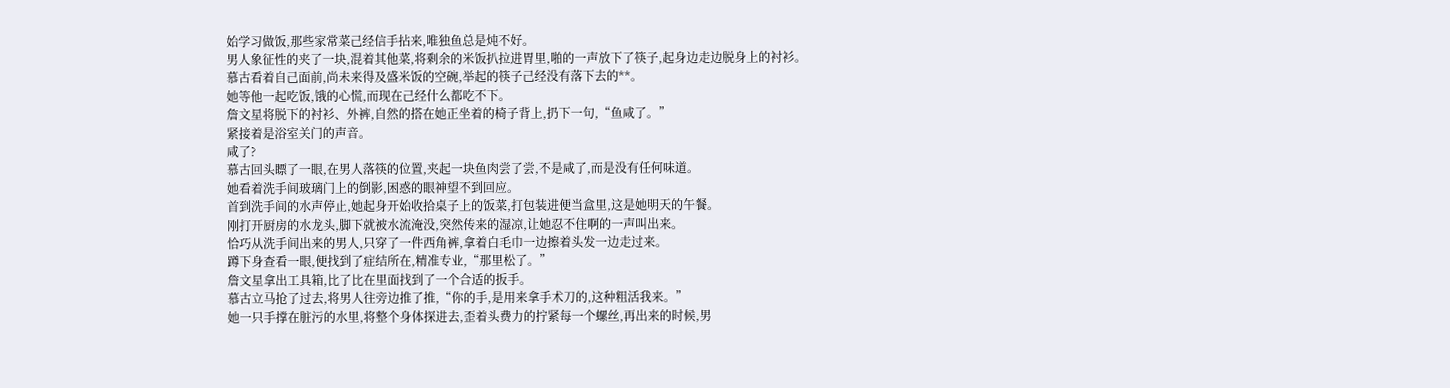始学习做饭,那些家常菜己经信手拈来,唯独鱼总是炖不好。
男人象征性的夹了一块,混着其他菜,将剩余的米饭扒拉进胃里,啪的一声放下了筷子,起身边走边脱身上的衬衫。
慕古看着自己面前,尚未来得及盛米饭的空碗,举起的筷子己经没有落下去的**。
她等他一起吃饭,饿的心慌,而现在己经什么都吃不下。
詹文星将脱下的衬衫、外裤,自然的搭在她正坐着的椅子背上,扔下一句,“鱼咸了。”
紧接着是浴室关门的声音。
咸了?
慕古回头瞟了一眼,在男人落筷的位置,夹起一块鱼肉尝了尝,不是咸了,而是没有任何味道。
她看着洗手间玻璃门上的倒影,困惑的眼神望不到回应。
首到洗手间的水声停止,她起身开始收拾桌子上的饭菜,打包装进便当盒里,这是她明天的午餐。
刚打开厨房的水龙头,脚下就被水流淹没,突然传来的湿凉,让她忍不住啊的一声叫出来。
恰巧从洗手间出来的男人,只穿了一件西角裤,拿着白毛巾一边擦着头发一边走过来。
蹲下身查看一眼,便找到了症结所在,精准专业,“那里松了。”
詹文星拿出工具箱,比了比在里面找到了一个合适的扳手。
慕古立马抢了过去,将男人往旁边推了推,“你的手,是用来拿手术刀的,这种粗活我来。”
她一只手撑在脏污的水里,将整个身体探进去,歪着头费力的拧紧每一个螺丝,再出来的时候,男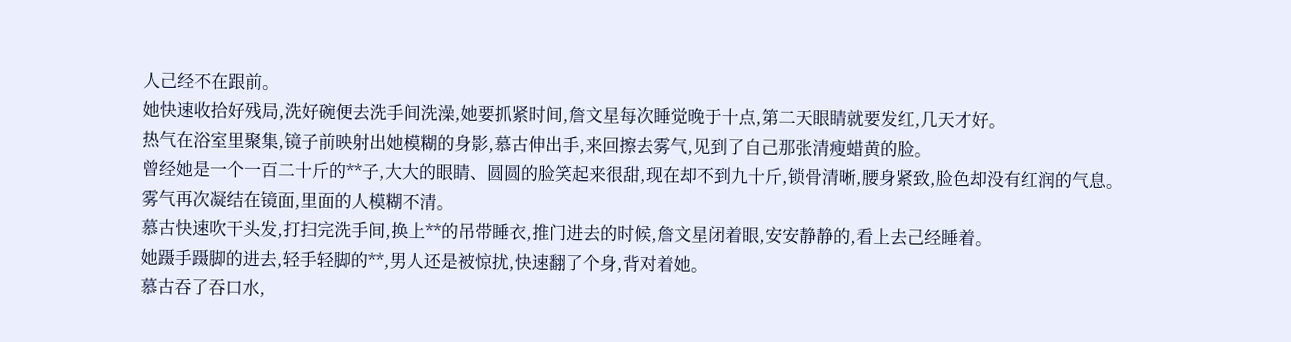人己经不在跟前。
她快速收拾好残局,洗好碗便去洗手间洗澡,她要抓紧时间,詹文星每次睡觉晚于十点,第二天眼睛就要发红,几天才好。
热气在浴室里聚集,镜子前映射出她模糊的身影,慕古伸出手,来回擦去雾气,见到了自己那张清瘦蜡黄的脸。
曾经她是一个一百二十斤的**子,大大的眼睛、圆圆的脸笑起来很甜,现在却不到九十斤,锁骨清晰,腰身紧致,脸色却没有红润的气息。
雾气再次凝结在镜面,里面的人模糊不清。
慕古快速吹干头发,打扫完洗手间,换上**的吊带睡衣,推门进去的时候,詹文星闭着眼,安安静静的,看上去己经睡着。
她蹑手蹑脚的进去,轻手轻脚的**,男人还是被惊扰,快速翻了个身,背对着她。
慕古吞了吞口水,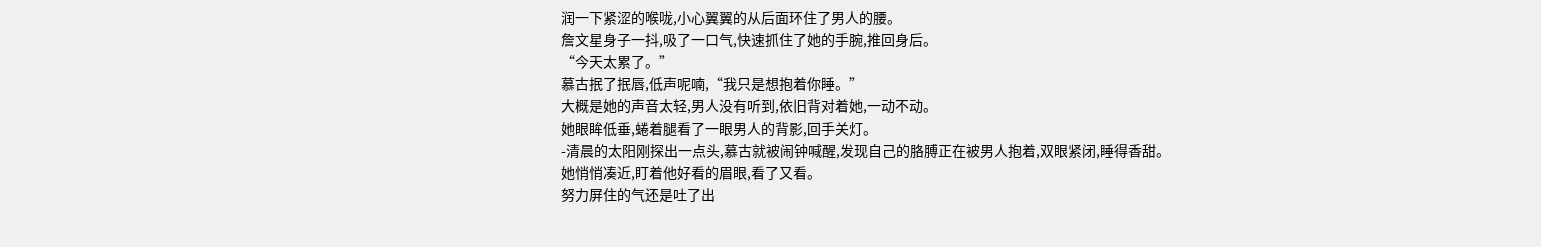润一下紧涩的喉咙,小心翼翼的从后面环住了男人的腰。
詹文星身子一抖,吸了一口气,快速抓住了她的手腕,推回身后。
“今天太累了。”
慕古抿了抿唇,低声呢喃,“我只是想抱着你睡。”
大概是她的声音太轻,男人没有听到,依旧背对着她,一动不动。
她眼眸低垂,蜷着腿看了一眼男人的背影,回手关灯。
-清晨的太阳刚探出一点头,慕古就被闹钟喊醒,发现自己的胳膊正在被男人抱着,双眼紧闭,睡得香甜。
她悄悄凑近,盯着他好看的眉眼,看了又看。
努力屏住的气还是吐了出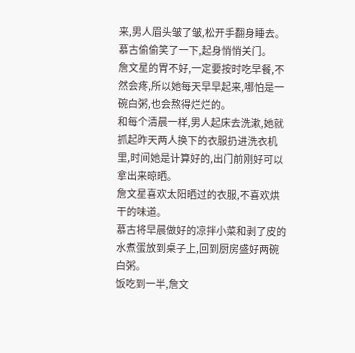来,男人眉头皱了皱,松开手翻身睡去。
慕古偷偷笑了一下,起身悄悄关门。
詹文星的胃不好,一定要按时吃早餐,不然会疼,所以她每天早早起来,哪怕是一碗白粥,也会熬得烂烂的。
和每个清晨一样,男人起床去洗漱,她就抓起昨天两人换下的衣服扔进洗衣机里,时间她是计算好的,出门前刚好可以拿出来晾晒。
詹文星喜欢太阳晒过的衣服,不喜欢烘干的味道。
慕古将早晨做好的凉拌小菜和剥了皮的水煮蛋放到桌子上,回到厨房盛好两碗白粥。
饭吃到一半,詹文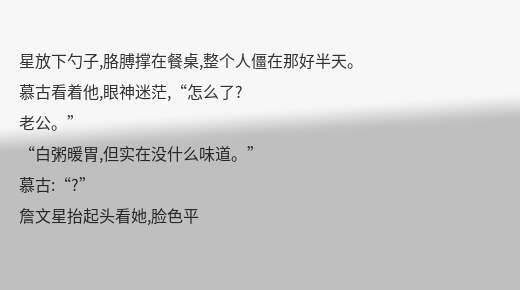星放下勺子,胳膊撑在餐桌,整个人僵在那好半天。
慕古看着他,眼神迷茫,“怎么了?
老公。”
“白粥暖胃,但实在没什么味道。”
慕古:“?”
詹文星抬起头看她,脸色平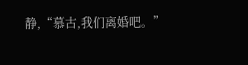静,“慕古,我们离婚吧。”